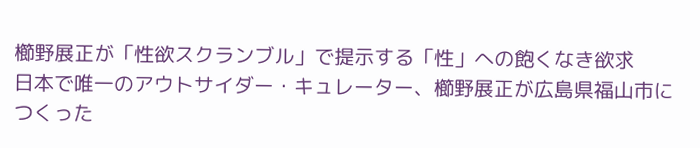櫛野展正が「性欲スクランブル」で提示する「性」への飽くなき欲求
日本で唯一のアウトサイダー・キュレーター、櫛野展正が広島県福山市につくった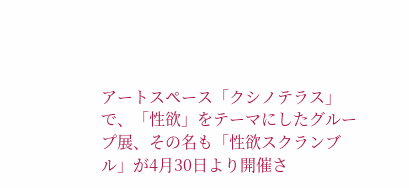アートスペース「クシノテラス」で、「性欲」をテーマにしたグループ展、その名も「性欲スクランブル」が4月30日より開催さ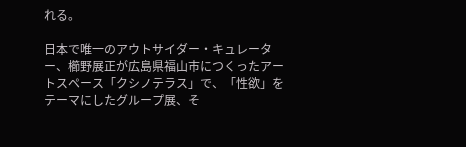れる。

日本で唯一のアウトサイダー・キュレーター、櫛野展正が広島県福山市につくったアートスペース「クシノテラス」で、「性欲」をテーマにしたグループ展、そ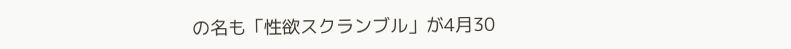の名も「性欲スクランブル」が4月30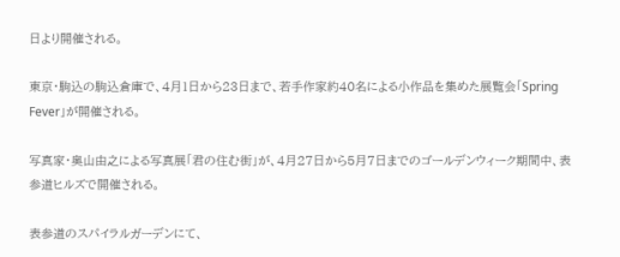日より開催される。

東京・駒込の駒込倉庫で、4月1日から23日まで、若手作家約40名による小作品を集めた展覧会「Spring Fever」が開催される。

写真家・奥山由之による写真展「君の住む街」が、4月27日から5月7日までのゴールデンウィーク期間中、表参道ヒルズで開催される。

表参道のスパイラルガーデンにて、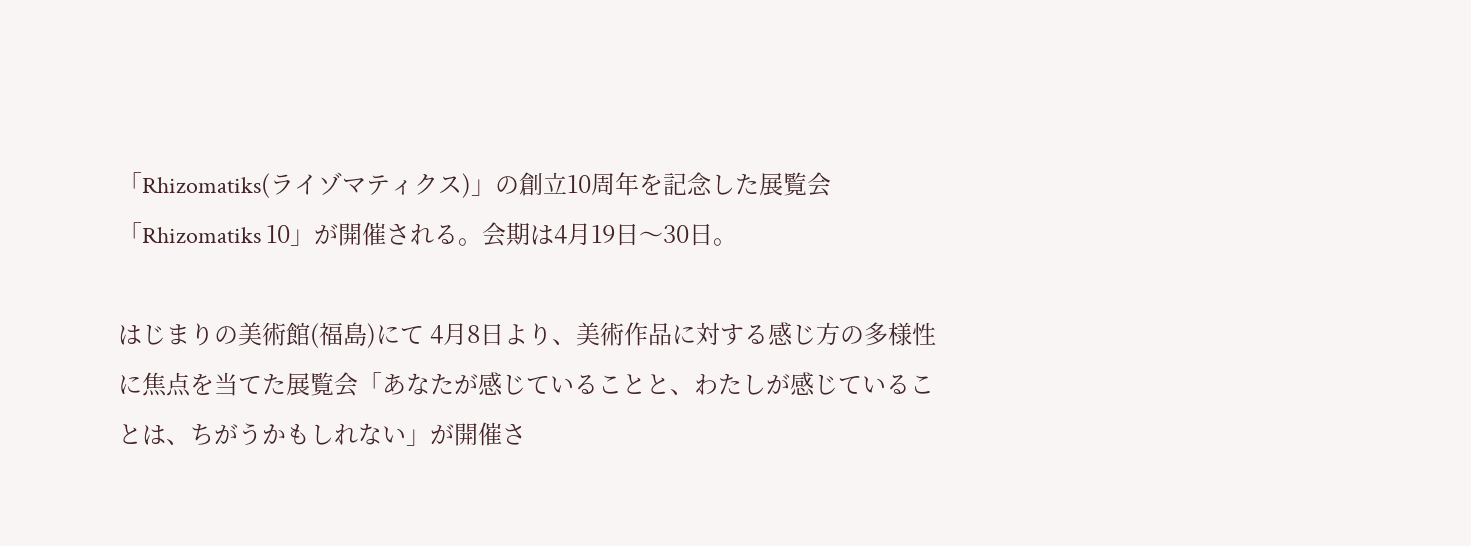「Rhizomatiks(ライゾマティクス)」の創立10周年を記念した展覧会「Rhizomatiks 10」が開催される。会期は4月19日〜30日。

はじまりの美術館(福島)にて 4月8日より、美術作品に対する感じ方の多様性に焦点を当てた展覧会「あなたが感じていることと、わたしが感じていることは、ちがうかもしれない」が開催さ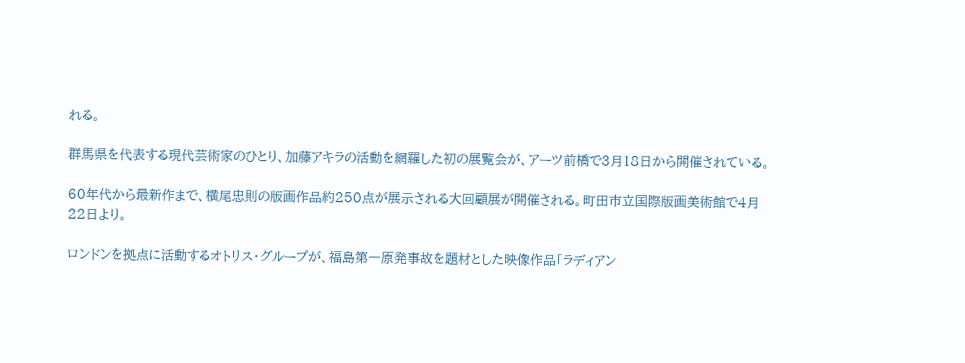れる。

群馬県を代表する現代芸術家のひとり、加藤アキラの活動を網羅した初の展覧会が、アーツ前橋で3月18日から開催されている。

60年代から最新作まで、横尾忠則の版画作品約250点が展示される大回顧展が開催される。町田市立国際版画美術館で4月22日より。

ロンドンを拠点に活動するオトリス・グループが、福島第一原発事故を題材とした映像作品「ラディアン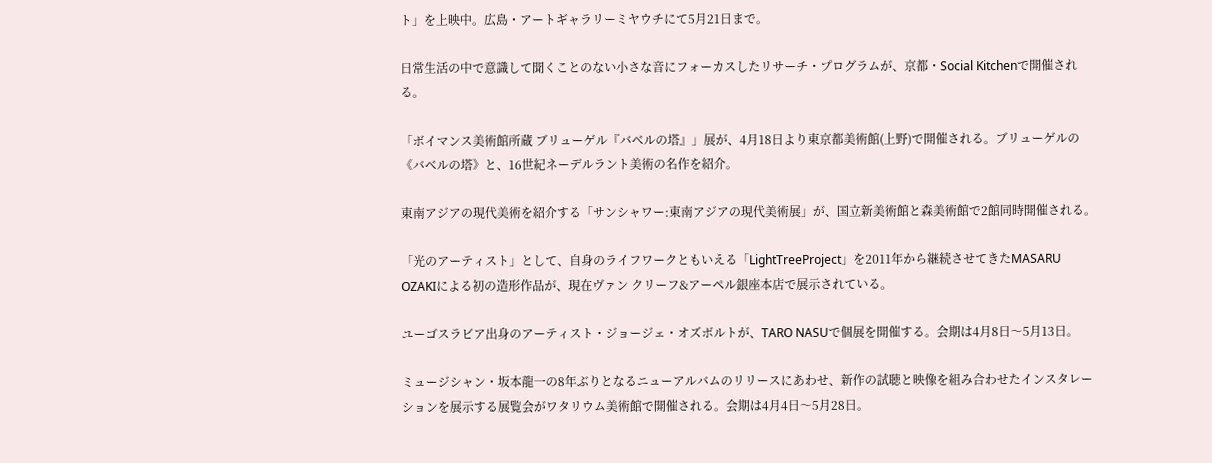ト」を上映中。広島・アートギャラリーミヤウチにて5月21日まで。

日常生活の中で意識して聞くことのない小さな音にフォーカスしたリサーチ・プログラムが、京都・Social Kitchenで開催される。

「ボイマンス美術館所蔵 ブリューゲル『バベルの塔』」展が、4月18日より東京都美術館(上野)で開催される。ブリューゲルの《バベルの塔》と、16世紀ネーデルラント美術の名作を紹介。

東南アジアの現代美術を紹介する「サンシャワー:東南アジアの現代美術展」が、国立新美術館と森美術館で2館同時開催される。

「光のアーティスト」として、自身のライフワークともいえる「LightTreeProject」を2011年から継続させてきたMASARU OZAKIによる初の造形作品が、現在ヴァン クリーフ&アーペル銀座本店で展示されている。

ユーゴスラビア出身のアーティスト・ジョージェ・オズボルトが、TARO NASUで個展を開催する。会期は4月8日〜5月13日。

ミュージシャン・坂本龍一の8年ぶりとなるニューアルバムのリリースにあわせ、新作の試聴と映像を組み合わせたインスタレーションを展示する展覧会がワタリウム美術館で開催される。会期は4月4日〜5月28日。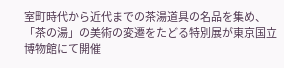室町時代から近代までの茶湯道具の名品を集め、「茶の湯」の美術の変遷をたどる特別展が東京国立博物館にて開催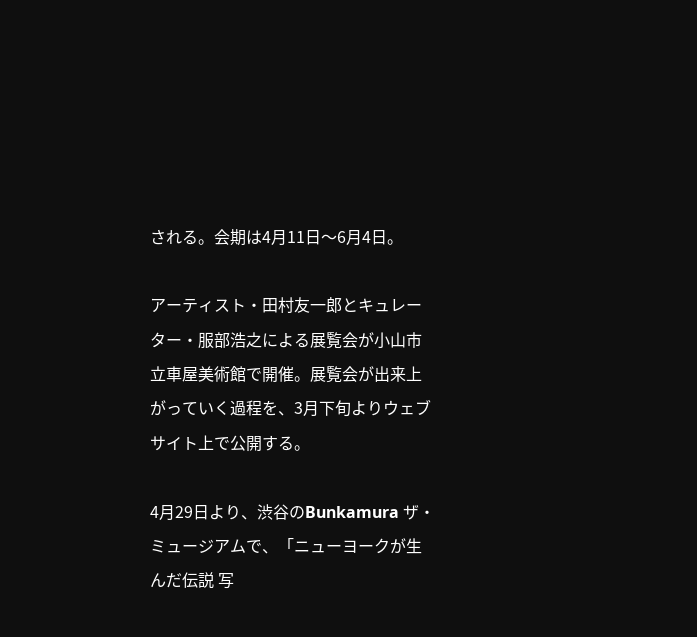される。会期は4月11日〜6月4日。

アーティスト・田村友一郎とキュレーター・服部浩之による展覧会が小山市立車屋美術館で開催。展覧会が出来上がっていく過程を、3月下旬よりウェブサイト上で公開する。

4月29日より、渋谷のBunkamura ザ・ミュージアムで、「ニューヨークが生んだ伝説 写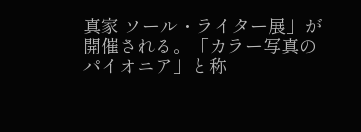真家 ソール・ライター展」が開催される。「カラー写真のパイオニア」と称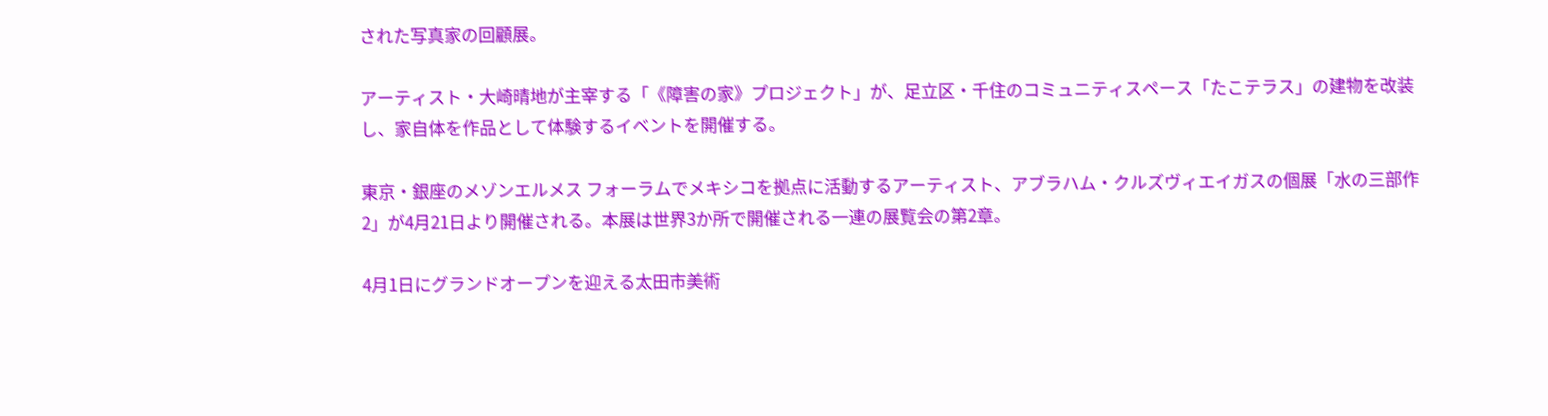された写真家の回顧展。

アーティスト・大崎晴地が主宰する「《障害の家》プロジェクト」が、足立区・千住のコミュニティスペース「たこテラス」の建物を改装し、家自体を作品として体験するイベントを開催する。

東京・銀座のメゾンエルメス フォーラムでメキシコを拠点に活動するアーティスト、アブラハム・クルズヴィエイガスの個展「水の三部作 2」が4月21日より開催される。本展は世界3か所で開催される一連の展覧会の第2章。

4月1日にグランドオープンを迎える太田市美術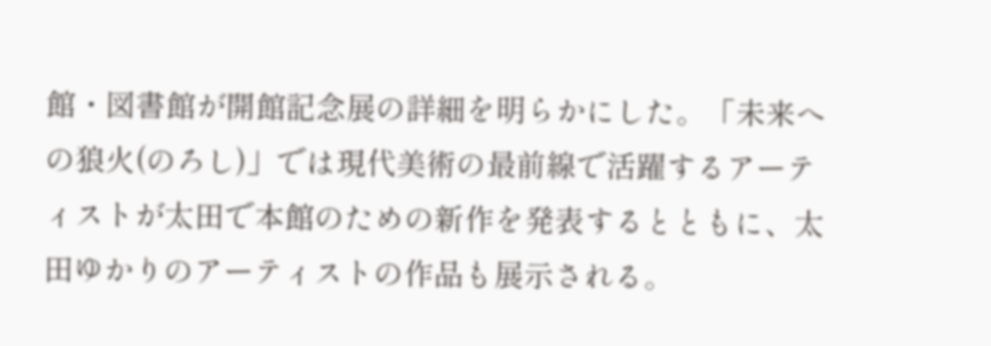館・図書館が開館記念展の詳細を明らかにした。「未来への狼火(のろし)」では現代美術の最前線で活躍するアーティストが太田で本館のための新作を発表するとともに、太田ゆかりのアーティストの作品も展示される。